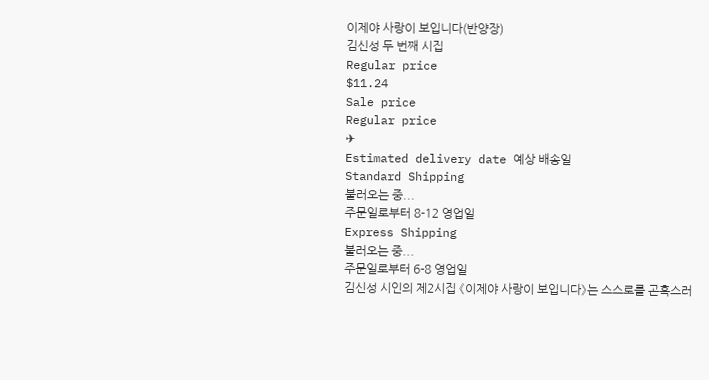이제야 사랑이 보입니다(반양장)
김신성 두 번째 시집
Regular price
$11.24
Sale price
Regular price
✈
Estimated delivery date 예상 배송일
Standard Shipping
불러오는 중...
주문일로부터 8-12 영업일
Express Shipping
불러오는 중...
주문일로부터 6-8 영업일
김신성 시인의 제2시집 《이제야 사랑이 보입니다》는 스스로를 곤혹스러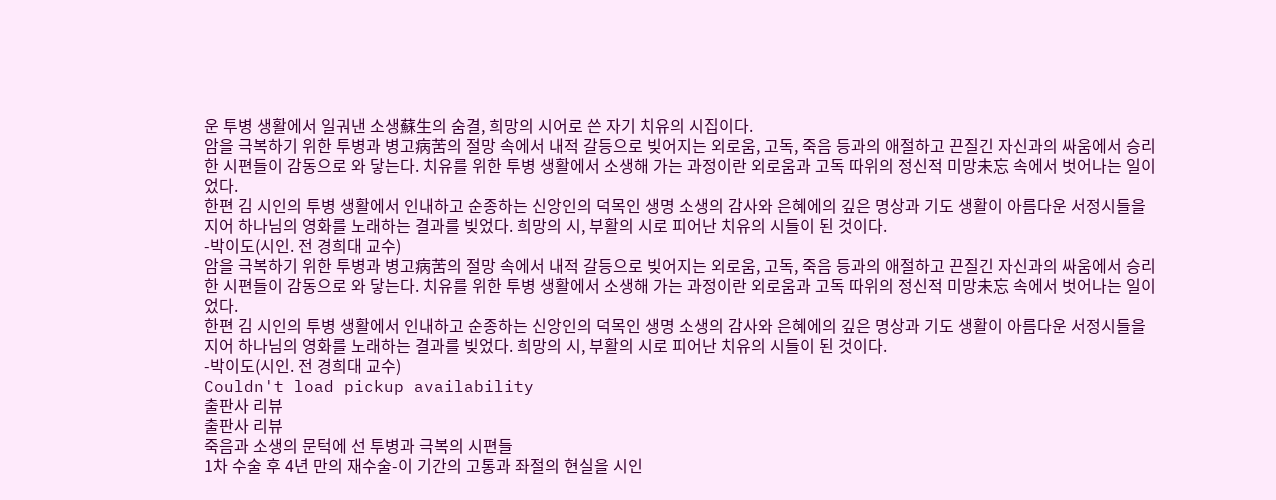운 투병 생활에서 일궈낸 소생蘇生의 숨결, 희망의 시어로 쓴 자기 치유의 시집이다.
암을 극복하기 위한 투병과 병고病苦의 절망 속에서 내적 갈등으로 빚어지는 외로움, 고독, 죽음 등과의 애절하고 끈질긴 자신과의 싸움에서 승리한 시편들이 감동으로 와 닿는다. 치유를 위한 투병 생활에서 소생해 가는 과정이란 외로움과 고독 따위의 정신적 미망未忘 속에서 벗어나는 일이었다.
한편 김 시인의 투병 생활에서 인내하고 순종하는 신앙인의 덕목인 생명 소생의 감사와 은혜에의 깊은 명상과 기도 생활이 아름다운 서정시들을 지어 하나님의 영화를 노래하는 결과를 빚었다. 희망의 시, 부활의 시로 피어난 치유의 시들이 된 것이다.
-박이도(시인. 전 경희대 교수)
암을 극복하기 위한 투병과 병고病苦의 절망 속에서 내적 갈등으로 빚어지는 외로움, 고독, 죽음 등과의 애절하고 끈질긴 자신과의 싸움에서 승리한 시편들이 감동으로 와 닿는다. 치유를 위한 투병 생활에서 소생해 가는 과정이란 외로움과 고독 따위의 정신적 미망未忘 속에서 벗어나는 일이었다.
한편 김 시인의 투병 생활에서 인내하고 순종하는 신앙인의 덕목인 생명 소생의 감사와 은혜에의 깊은 명상과 기도 생활이 아름다운 서정시들을 지어 하나님의 영화를 노래하는 결과를 빚었다. 희망의 시, 부활의 시로 피어난 치유의 시들이 된 것이다.
-박이도(시인. 전 경희대 교수)
Couldn't load pickup availability
출판사 리뷰
출판사 리뷰
죽음과 소생의 문턱에 선 투병과 극복의 시편들
1차 수술 후 4년 만의 재수술-이 기간의 고통과 좌절의 현실을 시인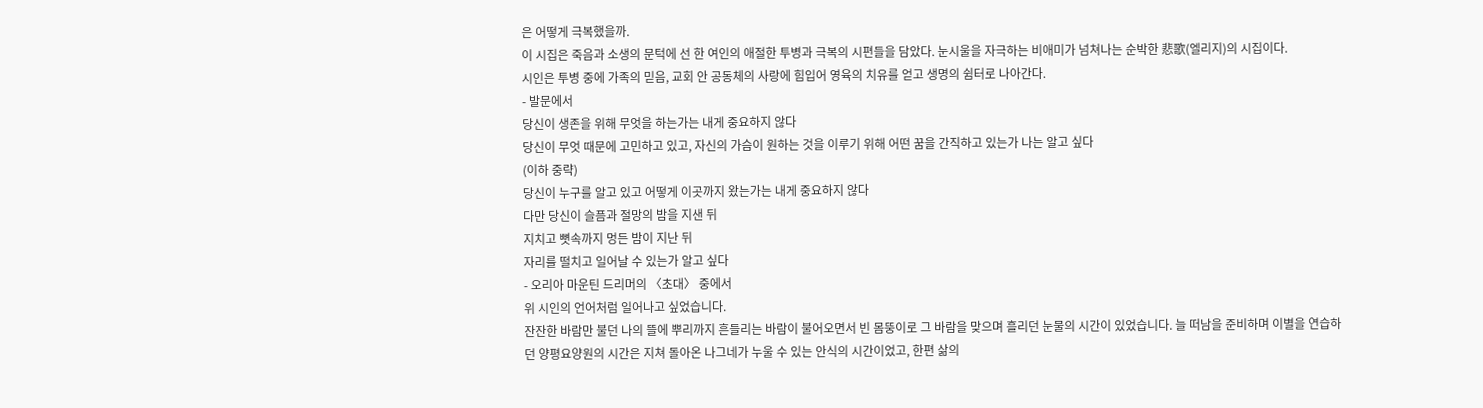은 어떻게 극복했을까.
이 시집은 죽음과 소생의 문턱에 선 한 여인의 애절한 투병과 극복의 시편들을 담았다. 눈시울을 자극하는 비애미가 넘쳐나는 순박한 悲歌(엘리지)의 시집이다.
시인은 투병 중에 가족의 믿음, 교회 안 공동체의 사랑에 힘입어 영육의 치유를 얻고 생명의 쉼터로 나아간다.
- 발문에서
당신이 생존을 위해 무엇을 하는가는 내게 중요하지 않다
당신이 무엇 때문에 고민하고 있고, 자신의 가슴이 원하는 것을 이루기 위해 어떤 꿈을 간직하고 있는가 나는 알고 싶다
(이하 중략)
당신이 누구를 알고 있고 어떻게 이곳까지 왔는가는 내게 중요하지 않다
다만 당신이 슬픔과 절망의 밤을 지샌 뒤
지치고 뼛속까지 멍든 밤이 지난 뒤
자리를 떨치고 일어날 수 있는가 알고 싶다
- 오리아 마운틴 드리머의 〈초대〉 중에서
위 시인의 언어처럼 일어나고 싶었습니다.
잔잔한 바람만 불던 나의 뜰에 뿌리까지 흔들리는 바람이 불어오면서 빈 몸뚱이로 그 바람을 맞으며 흘리던 눈물의 시간이 있었습니다. 늘 떠남을 준비하며 이별을 연습하던 양평요양원의 시간은 지쳐 돌아온 나그네가 누울 수 있는 안식의 시간이었고, 한편 삶의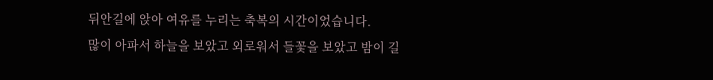뒤안길에 앉아 여유를 누리는 축복의 시간이었습니다.
많이 아파서 하늘을 보았고 외로워서 들꽃을 보았고 밤이 길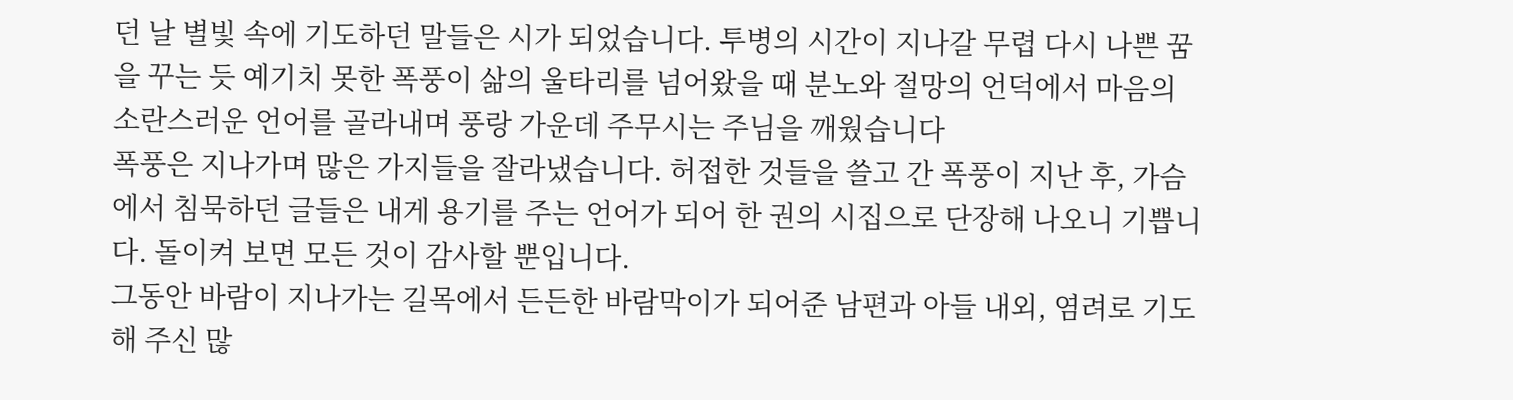던 날 별빛 속에 기도하던 말들은 시가 되었습니다. 투병의 시간이 지나갈 무렵 다시 나쁜 꿈을 꾸는 듯 예기치 못한 폭풍이 삶의 울타리를 넘어왔을 때 분노와 절망의 언덕에서 마음의 소란스러운 언어를 골라내며 풍랑 가운데 주무시는 주님을 깨웠습니다
폭풍은 지나가며 많은 가지들을 잘라냈습니다. 허접한 것들을 쓸고 간 폭풍이 지난 후, 가슴에서 침묵하던 글들은 내게 용기를 주는 언어가 되어 한 권의 시집으로 단장해 나오니 기쁩니다. 돌이켜 보면 모든 것이 감사할 뿐입니다.
그동안 바람이 지나가는 길목에서 든든한 바람막이가 되어준 남편과 아들 내외, 염려로 기도해 주신 많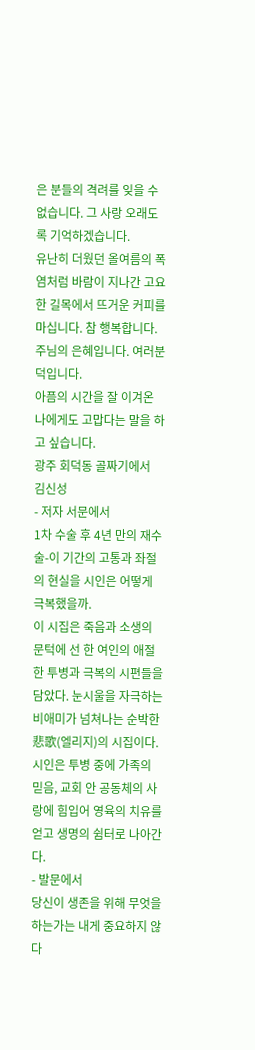은 분들의 격려를 잊을 수 없습니다. 그 사랑 오래도록 기억하겠습니다.
유난히 더웠던 올여름의 폭염처럼 바람이 지나간 고요한 길목에서 뜨거운 커피를 마십니다. 참 행복합니다. 주님의 은혜입니다. 여러분 덕입니다.
아픔의 시간을 잘 이겨온 나에게도 고맙다는 말을 하고 싶습니다.
광주 회덕동 골짜기에서
김신성
- 저자 서문에서
1차 수술 후 4년 만의 재수술-이 기간의 고통과 좌절의 현실을 시인은 어떻게 극복했을까.
이 시집은 죽음과 소생의 문턱에 선 한 여인의 애절한 투병과 극복의 시편들을 담았다. 눈시울을 자극하는 비애미가 넘쳐나는 순박한 悲歌(엘리지)의 시집이다.
시인은 투병 중에 가족의 믿음, 교회 안 공동체의 사랑에 힘입어 영육의 치유를 얻고 생명의 쉼터로 나아간다.
- 발문에서
당신이 생존을 위해 무엇을 하는가는 내게 중요하지 않다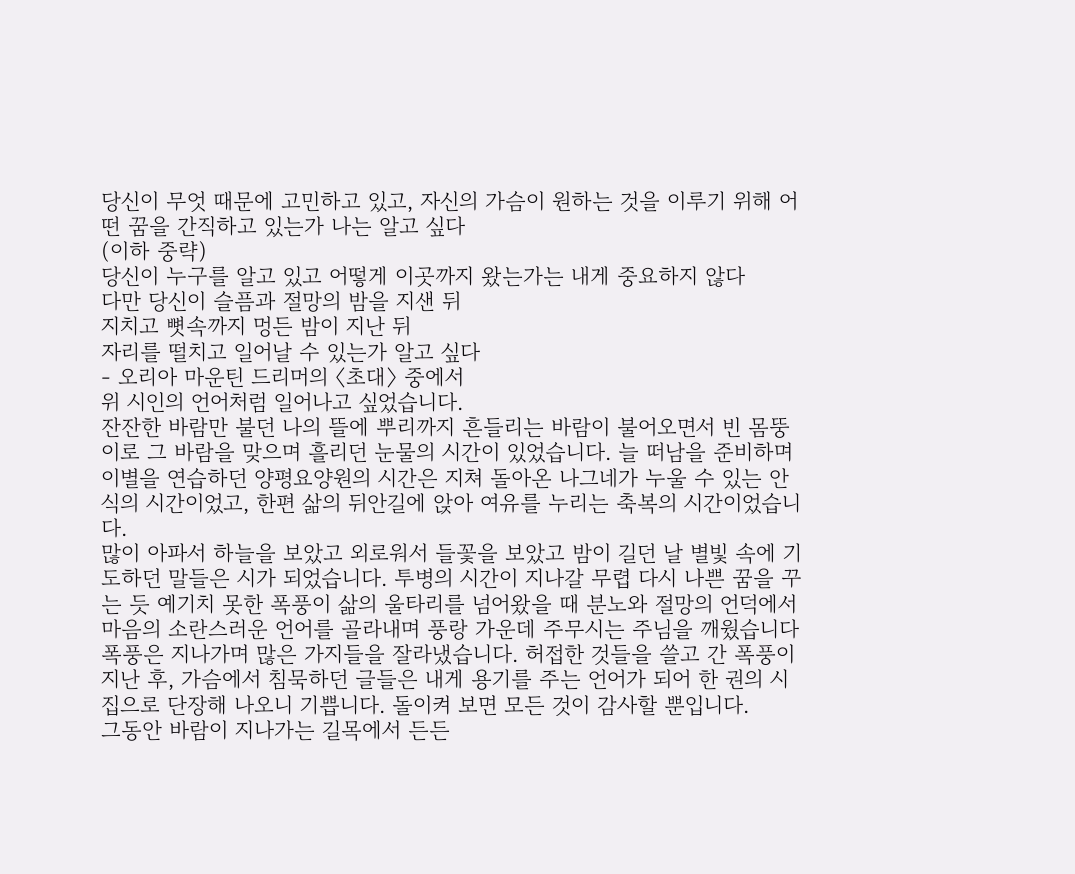당신이 무엇 때문에 고민하고 있고, 자신의 가슴이 원하는 것을 이루기 위해 어떤 꿈을 간직하고 있는가 나는 알고 싶다
(이하 중략)
당신이 누구를 알고 있고 어떻게 이곳까지 왔는가는 내게 중요하지 않다
다만 당신이 슬픔과 절망의 밤을 지샌 뒤
지치고 뼛속까지 멍든 밤이 지난 뒤
자리를 떨치고 일어날 수 있는가 알고 싶다
- 오리아 마운틴 드리머의 〈초대〉 중에서
위 시인의 언어처럼 일어나고 싶었습니다.
잔잔한 바람만 불던 나의 뜰에 뿌리까지 흔들리는 바람이 불어오면서 빈 몸뚱이로 그 바람을 맞으며 흘리던 눈물의 시간이 있었습니다. 늘 떠남을 준비하며 이별을 연습하던 양평요양원의 시간은 지쳐 돌아온 나그네가 누울 수 있는 안식의 시간이었고, 한편 삶의 뒤안길에 앉아 여유를 누리는 축복의 시간이었습니다.
많이 아파서 하늘을 보았고 외로워서 들꽃을 보았고 밤이 길던 날 별빛 속에 기도하던 말들은 시가 되었습니다. 투병의 시간이 지나갈 무렵 다시 나쁜 꿈을 꾸는 듯 예기치 못한 폭풍이 삶의 울타리를 넘어왔을 때 분노와 절망의 언덕에서 마음의 소란스러운 언어를 골라내며 풍랑 가운데 주무시는 주님을 깨웠습니다
폭풍은 지나가며 많은 가지들을 잘라냈습니다. 허접한 것들을 쓸고 간 폭풍이 지난 후, 가슴에서 침묵하던 글들은 내게 용기를 주는 언어가 되어 한 권의 시집으로 단장해 나오니 기쁩니다. 돌이켜 보면 모든 것이 감사할 뿐입니다.
그동안 바람이 지나가는 길목에서 든든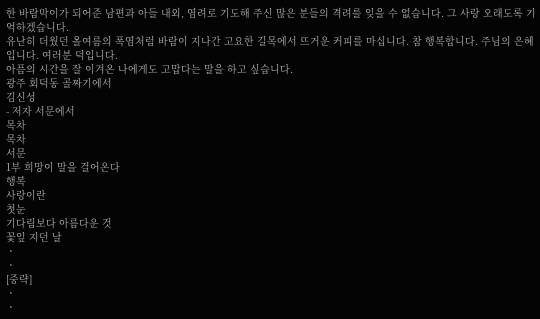한 바람막이가 되어준 남편과 아들 내외, 염려로 기도해 주신 많은 분들의 격려를 잊을 수 없습니다. 그 사랑 오래도록 기억하겠습니다.
유난히 더웠던 올여름의 폭염처럼 바람이 지나간 고요한 길목에서 뜨거운 커피를 마십니다. 참 행복합니다. 주님의 은혜입니다. 여러분 덕입니다.
아픔의 시간을 잘 이겨온 나에게도 고맙다는 말을 하고 싶습니다.
광주 회덕동 골짜기에서
김신성
- 저자 서문에서
목차
목차
서문
1부 희망이 말을 걸어온다
행복
사랑이란
첫눈
기다림보다 아름다운 것
꽃잎 지던 날
ㆍ
ㆍ
[중략]
ㆍ
ㆍ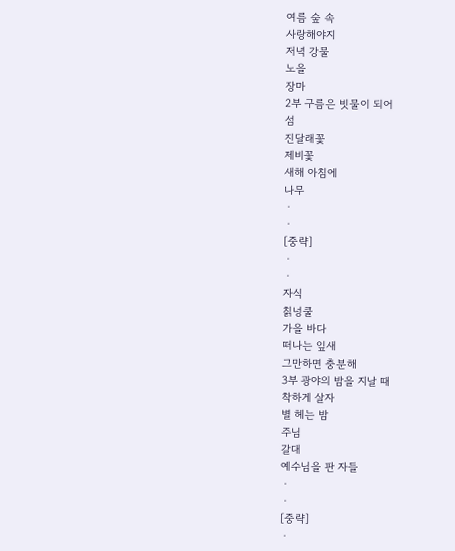여름 숲 속
사랑해야지
저녁 강물
노을
장마
2부 구름은 빗물이 되어
섬
진달래꽃
제비꽃
새해 아침에
나무
ㆍ
ㆍ
[중략]
ㆍ
ㆍ
자식
칡넝쿨
가을 바다
떠나는 잎새
그만하면 충분해
3부 광야의 밤을 지날 때
착하게 살자
별 헤는 밤
주님
갈대
예수님을 판 자들
ㆍ
ㆍ
[중략]
ㆍ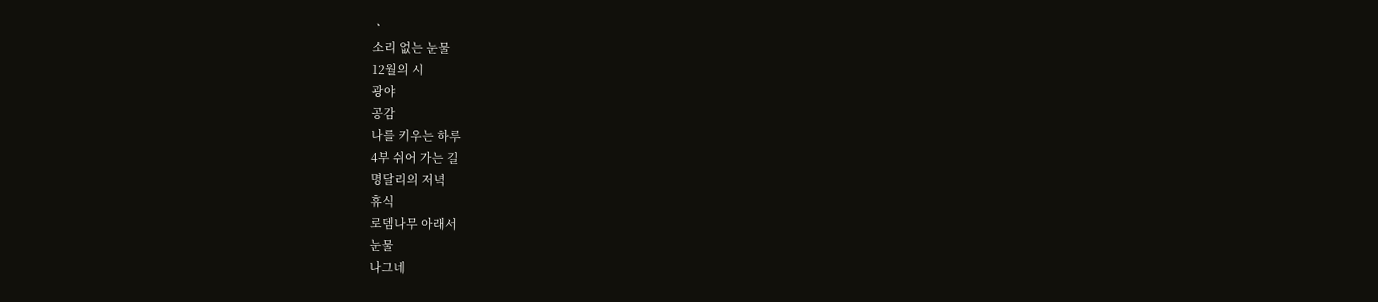ㆍ
소리 없는 눈물
12월의 시
광야
공감
나를 키우는 하루
4부 쉬어 가는 길
명달리의 저녁
휴식
로뎀나무 아래서
눈물
나그네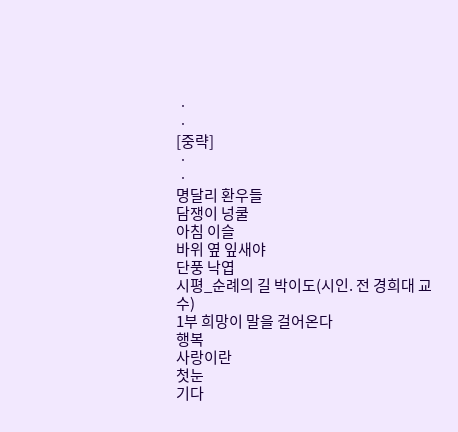ㆍ
ㆍ
[중략]
ㆍ
ㆍ
명달리 환우들
담쟁이 넝쿨
아침 이슬
바위 옆 잎새야
단풍 낙엽
시평_순례의 길 박이도(시인. 전 경희대 교수)
1부 희망이 말을 걸어온다
행복
사랑이란
첫눈
기다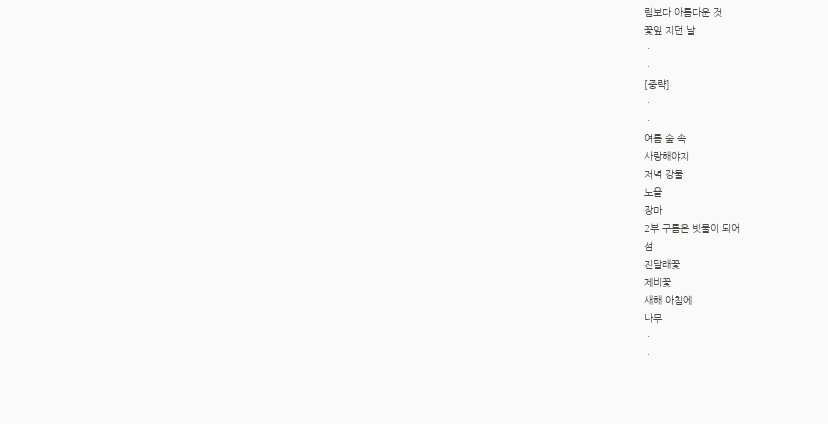림보다 아름다운 것
꽃잎 지던 날
ㆍ
ㆍ
[중략]
ㆍ
ㆍ
여름 숲 속
사랑해야지
저녁 강물
노을
장마
2부 구름은 빗물이 되어
섬
진달래꽃
제비꽃
새해 아침에
나무
ㆍ
ㆍ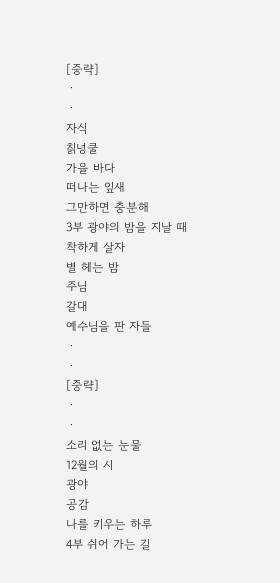[중략]
ㆍ
ㆍ
자식
칡넝쿨
가을 바다
떠나는 잎새
그만하면 충분해
3부 광야의 밤을 지날 때
착하게 살자
별 헤는 밤
주님
갈대
예수님을 판 자들
ㆍ
ㆍ
[중략]
ㆍ
ㆍ
소리 없는 눈물
12월의 시
광야
공감
나를 키우는 하루
4부 쉬어 가는 길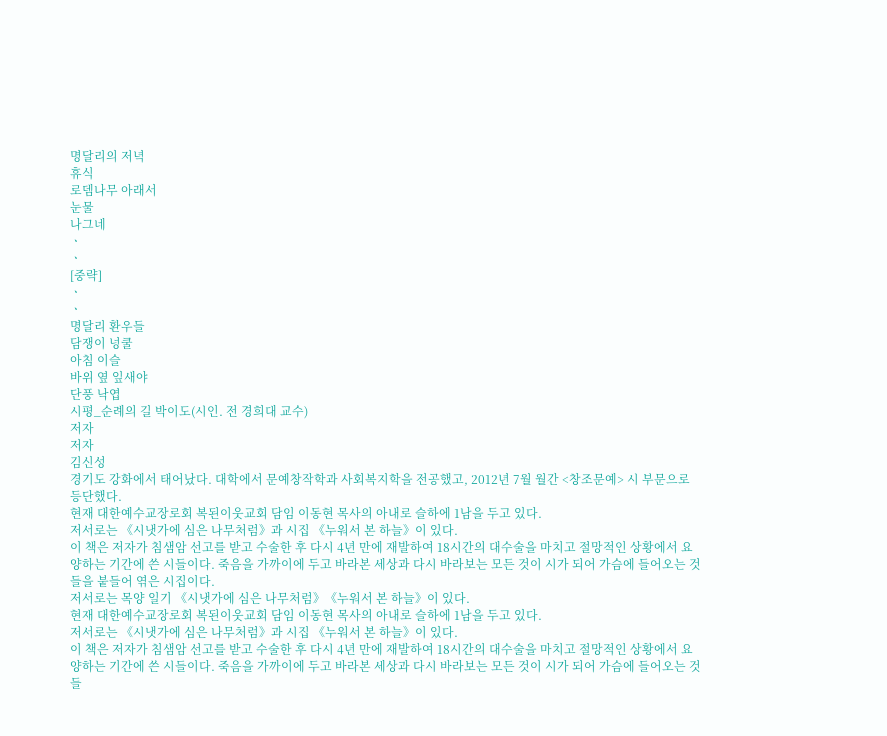명달리의 저녁
휴식
로뎀나무 아래서
눈물
나그네
ㆍ
ㆍ
[중략]
ㆍ
ㆍ
명달리 환우들
담쟁이 넝쿨
아침 이슬
바위 옆 잎새야
단풍 낙엽
시평_순례의 길 박이도(시인. 전 경희대 교수)
저자
저자
김신성
경기도 강화에서 태어났다. 대학에서 문예창작학과 사회복지학을 전공했고, 2012년 7월 월간 <창조문예> 시 부문으로 등단했다.
현재 대한예수교장로회 복된이웃교회 담임 이동현 목사의 아내로 슬하에 1남을 두고 있다.
저서로는 《시냇가에 심은 나무처럼》과 시집 《누워서 본 하늘》이 있다.
이 책은 저자가 침샘암 선고를 받고 수술한 후 다시 4년 만에 재발하여 18시간의 대수술을 마치고 절망적인 상황에서 요양하는 기간에 쓴 시들이다. 죽음을 가까이에 두고 바라본 세상과 다시 바라보는 모든 것이 시가 되어 가슴에 들어오는 것들을 붙들어 엮은 시집이다.
저서로는 목양 일기 《시냇가에 심은 나무처럼》《누워서 본 하늘》이 있다.
현재 대한예수교장로회 복된이웃교회 담임 이동현 목사의 아내로 슬하에 1남을 두고 있다.
저서로는 《시냇가에 심은 나무처럼》과 시집 《누워서 본 하늘》이 있다.
이 책은 저자가 침샘암 선고를 받고 수술한 후 다시 4년 만에 재발하여 18시간의 대수술을 마치고 절망적인 상황에서 요양하는 기간에 쓴 시들이다. 죽음을 가까이에 두고 바라본 세상과 다시 바라보는 모든 것이 시가 되어 가슴에 들어오는 것들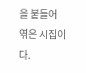을 붙들어 엮은 시집이다.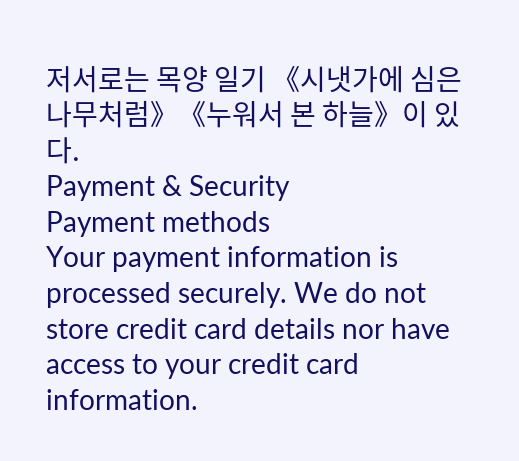저서로는 목양 일기 《시냇가에 심은 나무처럼》《누워서 본 하늘》이 있다.
Payment & Security
Payment methods
Your payment information is processed securely. We do not store credit card details nor have access to your credit card information.